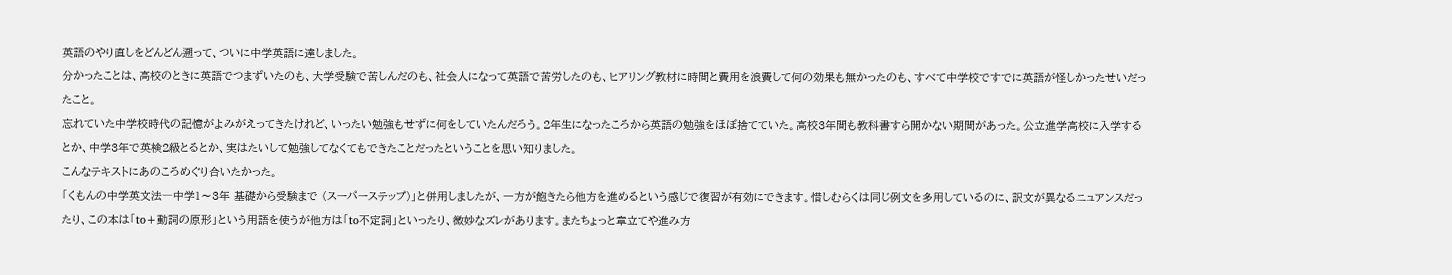英語のやり直しをどんどん遡って、ついに中学英語に達しました。
分かったことは、高校のときに英語でつまずいたのも、大学受験で苦しんだのも、社会人になって英語で苦労したのも、ヒアリング教材に時間と費用を浪費して何の効果も無かったのも、すべて中学校ですでに英語が怪しかったせいだったこと。
忘れていた中学校時代の記憶がよみがえってきたけれど、いったい勉強もせずに何をしていたんだろう。2年生になったころから英語の勉強をほぼ捨てていた。高校3年間も教科書すら開かない期間があった。公立進学高校に入学するとか、中学3年で英検2級とるとか、実はたいして勉強してなくてもできたことだったということを思い知りました。
こんなテキストにあのころめぐり合いたかった。
「くもんの中学英文法―中学1〜3年 基礎から受験まで (スーパーステップ)」と併用しましたが、一方が飽きたら他方を進めるという感じで復習が有効にできます。惜しむらくは同じ例文を多用しているのに、訳文が異なるニュアンスだったり、この本は「to+動詞の原形」という用語を使うが他方は「to不定詞」といったり、微妙なズレがあります。またちょっと章立てや進み方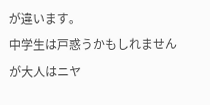が違います。
中学生は戸惑うかもしれませんが大人はニヤ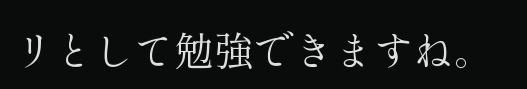リとして勉強できますね。